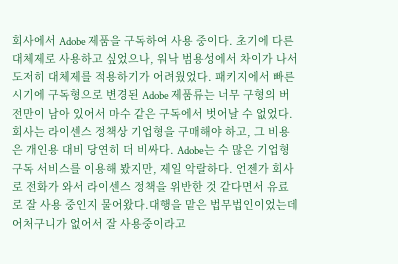회사에서 Adobe 제품을 구독하여 사용 중이다. 초기에 다른 대체제로 사용하고 싶었으나, 워낙 범용성에서 차이가 나서 도저히 대체제를 적용하기가 어려웠었다. 패키지에서 빠른 시기에 구독형으로 변경된 Adobe 제품류는 너무 구형의 버전만이 남아 있어서 마수 같은 구독에서 벗어날 수 없었다. 회사는 라이센스 정책상 기업형을 구매해야 하고, 그 비용은 개인용 대비 당연히 더 비싸다. Adobe는 수 많은 기업형 구독 서비스를 이용해 봤지만, 제일 악랄하다. 언젠가 회사로 전화가 와서 라이센스 정책을 위반한 것 같다면서 유료로 잘 사용 중인지 물어왔다.대행을 맡은 법무법인이었는데 어처구니가 없어서 잘 사용중이라고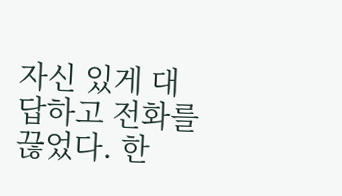자신 있게 대답하고 전화를 끊었다. 한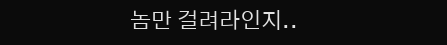놈만 걸려라인지..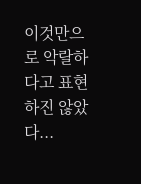이것만으로 악랄하다고 표현하진 않았다...